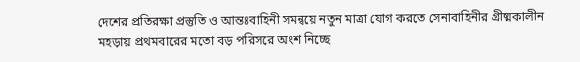দেশের প্রতিরক্ষা প্রস্তুতি ও আন্তঃবাহিনী সমন্বয়ে নতুন মাত্রা যোগ করতে সেনাবাহিনীর গ্রীষ্মকালীন মহড়ায় প্রথমবারের মতো বড় পরিসরে অংশ নিচ্ছে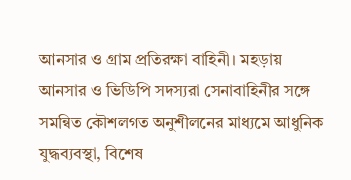আনসার ও গ্রাম প্রতিরক্ষা বাহিনী। মহড়ায় আনসার ও ভিডিপি সদস্যরা সেনাবাহিনীর সঙ্গে সমন্বিত কৌশলগত অনুশীলনের মাধ্যমে আধুনিক যুদ্ধব্যবস্থা, বিশেষ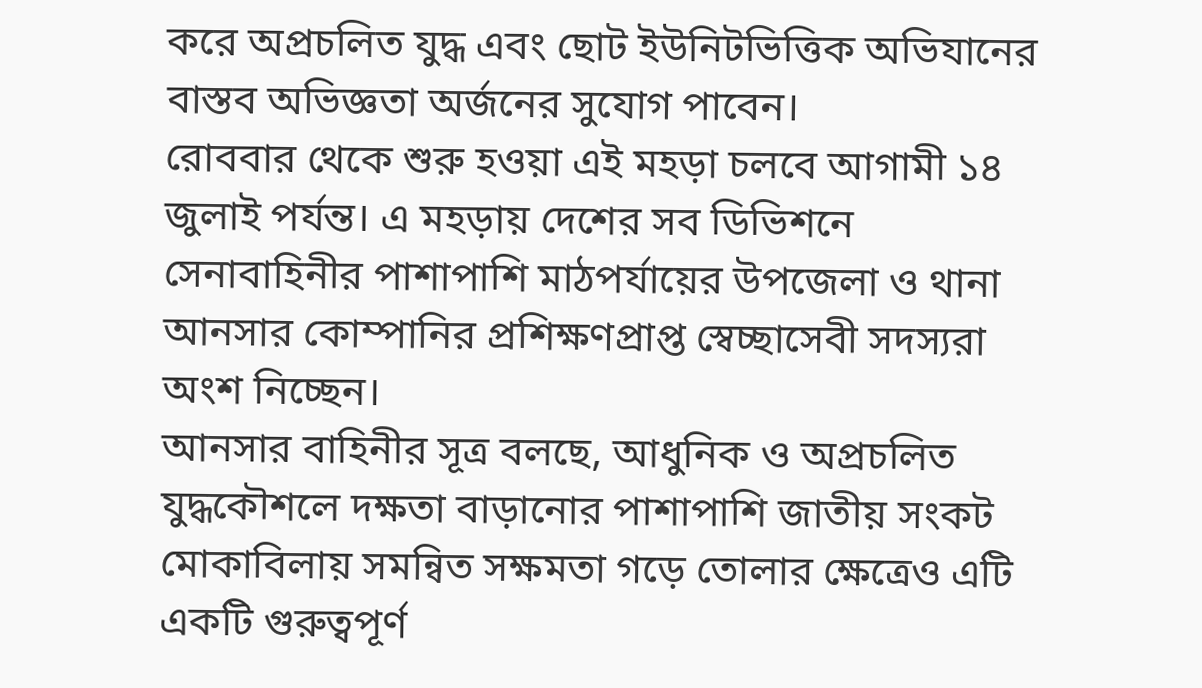করে অপ্রচলিত যুদ্ধ এবং ছোট ইউনিটভিত্তিক অভিযানের বাস্তব অভিজ্ঞতা অর্জনের সুযোগ পাবেন।
রোববার থেকে শুরু হওয়া এই মহড়া চলবে আগামী ১৪ জুলাই পর্যন্ত। এ মহড়ায় দেশের সব ডিভিশনে সেনাবাহিনীর পাশাপাশি মাঠপর্যায়ের উপজেলা ও থানা আনসার কোম্পানির প্রশিক্ষণপ্রাপ্ত স্বেচ্ছাসেবী সদস্যরা অংশ নিচ্ছেন।
আনসার বাহিনীর সূত্র বলছে, আধুনিক ও অপ্রচলিত যুদ্ধকৌশলে দক্ষতা বাড়ানোর পাশাপাশি জাতীয় সংকট মোকাবিলায় সমন্বিত সক্ষমতা গড়ে তোলার ক্ষেত্রেও এটি একটি গুরুত্বপূর্ণ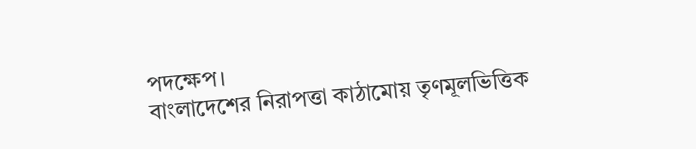পদক্ষেপ।
বাংলাদেশের নিরাপত্তা কাঠামোয় তৃণমূলভিত্তিক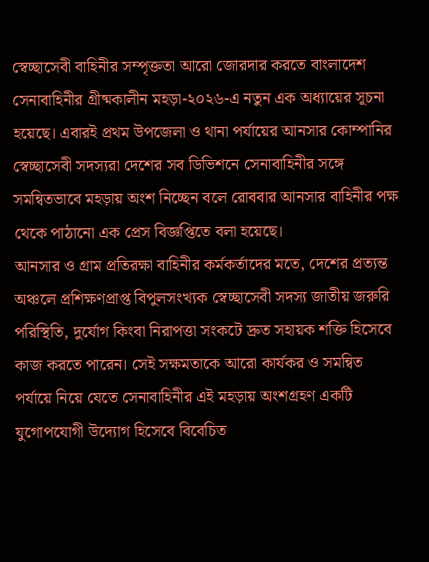স্বেচ্ছাসেবী বাহিনীর সম্পৃক্ততা আরো জোরদার করতে বাংলাদেশ সেনাবাহিনীর গ্রীষ্মকালীন মহড়া-২০২৬-এ নতুন এক অধ্যায়ের সূচনা হয়েছে। এবারই প্রথম উপজেলা ও থানা পর্যায়ের আনসার কোম্পানির স্বেচ্ছাসেবী সদস্যরা দেশের সব ডিভিশনে সেনাবাহিনীর সঙ্গে সমন্বিতভাবে মহড়ায় অংশ নিচ্ছেন বলে রোববার আনসার বাহিনীর পক্ষ থেকে পাঠানো এক প্রেস বিজ্ঞপ্তিতে বলা হয়েছে।
আনসার ও গ্রাম প্রতিরক্ষা বাহিনীর কর্মকর্তাদের মতে, দেশের প্রত্যন্ত অঞ্চলে প্রশিক্ষণপ্রাপ্ত বিপুলসংখ্যক স্বেচ্ছাসেবী সদস্য জাতীয় জরুরি পরিস্থিতি, দুর্যোগ কিংবা নিরাপত্তা সংকটে দ্রুত সহায়ক শক্তি হিসেবে কাজ করতে পারেন। সেই সক্ষমতাকে আরো কার্যকর ও সমন্বিত পর্যায়ে নিয়ে যেতে সেনাবাহিনীর এই মহড়ায় অংশগ্রহণ একটি যুগোপযোগী উদ্যোগ হিসেবে বিবেচিত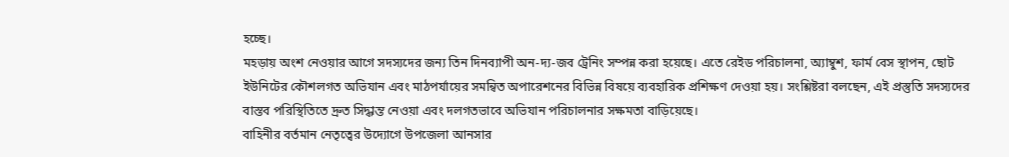হচ্ছে।
মহড়ায় অংশ নেওয়ার আগে সদস্যদের জন্য তিন দিনব্যাপী অন-দ্য-জব ট্রেনিং সম্পন্ন করা হয়েছে। এতে রেইড পরিচালনা, অ্যাম্বুশ, ফার্ম বেস স্থাপন, ছোট ইউনিটের কৌশলগত অভিযান এবং মাঠপর্যায়ের সমন্বিত অপারেশনের বিভিন্ন বিষয়ে ব্যবহারিক প্রশিক্ষণ দেওয়া হয়। সংশ্লিষ্টরা বলছেন, এই প্রস্তুতি সদস্যদের বাস্তব পরিস্থিতিতে দ্রুত সিদ্ধান্ত নেওয়া এবং দলগতভাবে অভিযান পরিচালনার সক্ষমতা বাড়িয়েছে।
বাহিনীর বর্তমান নেতৃত্বের উদ্যোগে উপজেলা আনসার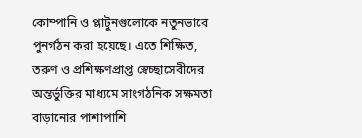কোম্পানি ও প্লাটুনগুলোকে নতুনভাবে পুনর্গঠন করা হয়েছে। এতে শিক্ষিত, তরুণ ও প্রশিক্ষণপ্রাপ্ত স্বেচ্ছাসেবীদের অন্তর্ভুক্তির মাধ্যমে সাংগঠনিক সক্ষমতা বাড়ানোর পাশাপাশি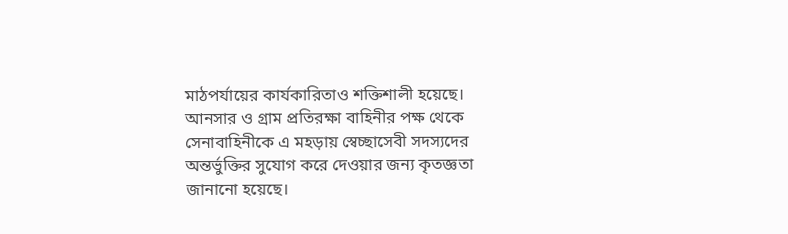মাঠপর্যায়ের কার্যকারিতাও শক্তিশালী হয়েছে।
আনসার ও গ্রাম প্রতিরক্ষা বাহিনীর পক্ষ থেকে সেনাবাহিনীকে এ মহড়ায় স্বেচ্ছাসেবী সদস্যদের অন্তর্ভুক্তির সুযোগ করে দেওয়ার জন্য কৃতজ্ঞতা জানানো হয়েছে।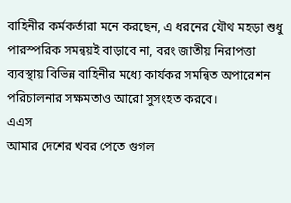বাহিনীর কর্মকর্তারা মনে করছেন, এ ধরনের যৌথ মহড়া শুধু পারস্পরিক সমন্বয়ই বাড়াবে না, বরং জাতীয় নিরাপত্তা ব্যবস্থায় বিভিন্ন বাহিনীর মধ্যে কার্যকর সমন্বিত অপারেশন পরিচালনার সক্ষমতাও আরো সুসংহত করবে।
এএস
আমার দেশের খবর পেতে গুগল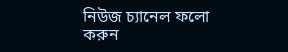নিউজ চ্যানেল ফলো করুন